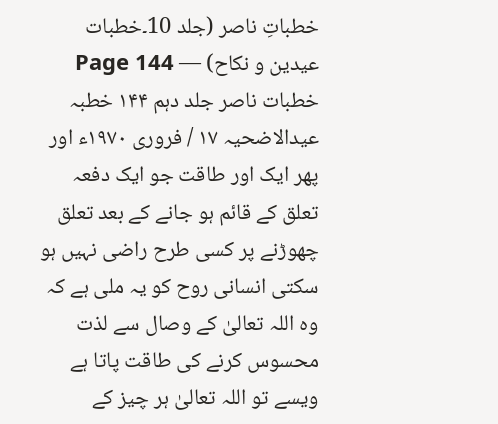خطباتِ ناصر (جلد 10۔خطبات عیدین و نکاح) — Page 144
خطبات ناصر جلد دہم ۱۴۴ خطبہ عیدالاضحیہ ۱۷ / فروری ۱۹۷۰ء اور پھر ایک اور طاقت جو ایک دفعہ تعلق کے قائم ہو جانے کے بعد تعلق چھوڑنے پر کسی طرح راضی نہیں ہو سکتی انسانی روح کو یہ ملی ہے کہ وہ اللہ تعالیٰ کے وصال سے لذت محسوس کرنے کی طاقت پاتا ہے ویسے تو اللہ تعالیٰ ہر چیز کے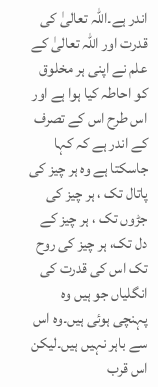اندر ہے۔اللہ تعالیٰ کی قدرت اور اللہ تعالیٰ کے علم نے اپنی ہر مخلوق کو احاطہ کیا ہوا ہے اور اس طرح اس کے تصرف کے اندر ہے کہ کہا جاسکتا ہے وہ ہر چیز کی پاتال تک ، ہر چیز کی جڑوں تک ، ہر چیز کے دل تک، ہر چیز کی روح تک اس کی قدرت کی انگلیاں جو ہیں وہ پہنچی ہوئی ہیں۔وہ اس سے باہر نہیں ہیں۔لیکن اس قرب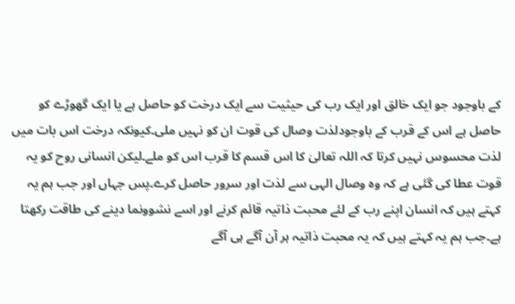کے باوجود جو ایک خالق اور ایک رب کی حیثیت سے ایک درخت کو حاصل ہے یا ایک گھوڑے کو حاصل ہے اس کے قرب کے باوجودلذت وصال کی قوت ان کو نہیں ملی۔کیونکہ درخت اس بات میں لذت محسوس نہیں کرتا کہ اللہ تعالیٰ کا اس قسم کا قرب اس کو ملے۔لیکن انسانی روح کو یہ قوت عطا کی گئی ہے کہ وہ وصال الہی سے لذت اور سرور حاصل کرے۔پس جہاں اور جب ہم یہ کہتے ہیں کہ انسان اپنے رب کے لئے محبت ذاتیہ قائم کرنے اور اسے نشوونما دینے کی طاقت رکھتا ہے۔جب ہم یہ کہتے ہیں کہ یہ محبت ذاتیہ ہر آن آگے ہی آگے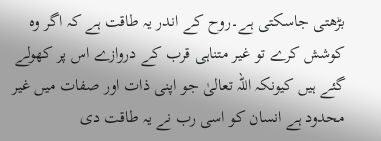بڑھتی جاسکتی ہے۔روح کے اندر یہ طاقت ہے کہ اگر وہ کوشش کرے تو غیر متناہی قرب کے دروازے اس پر کھولے گئے ہیں کیونکہ اللہ تعالیٰ جو اپنی ذات اور صفات میں غیر محدود ہے انسان کو اسی رب نے یہ طاقت دی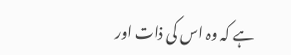ہے کہ وہ اس کی ذات اور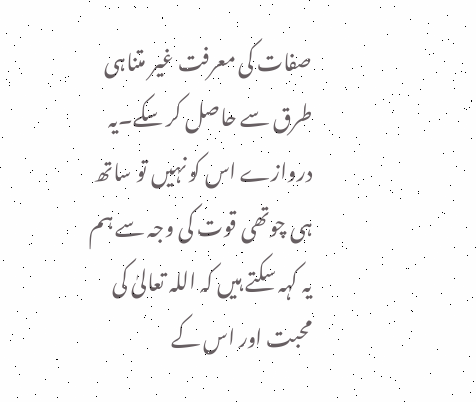صفات کی معرفت غیر متناہی طرق سے حاصل کر سکے۔یہ دروازے اس کو نہیں تو ساتھ ہی چوتھی قوت کی وجہ سے ہم یہ کہہ سکتے ہیں کہ اللہ تعالیٰ کی محبت اور اس کے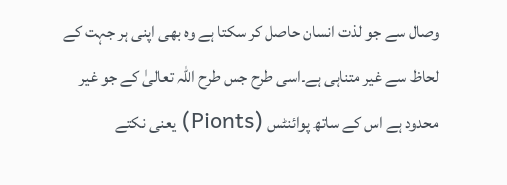وصال سے جو لذت انسان حاصل کر سکتا ہے وہ بھی اپنی ہر جہت کے لحاظ سے غیر متناہی ہے۔اسی طرح جس طرح اللہ تعالیٰ کے جو غیر محدود ہے اس کے ساتھ پوائنٹس (Pionts) یعنی نکتے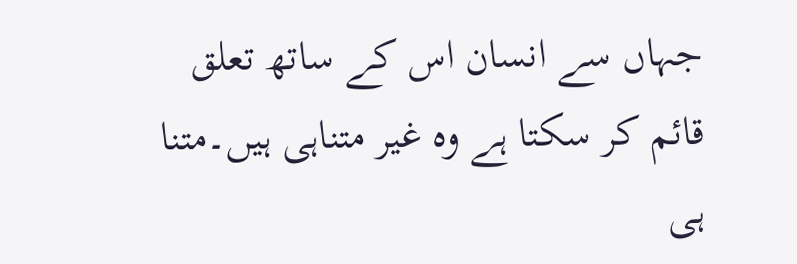جہاں سے انسان اس کے ساتھ تعلق قائم کر سکتا ہے وہ غیر متناہی ہیں۔متنا ہی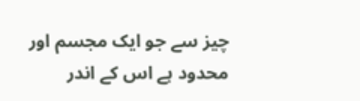چیز سے جو ایک مجسم اور محدود ہے اس کے اندر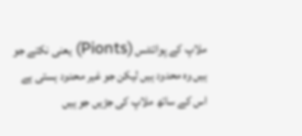ملاپ کے پوائنٹس (Pionts) یعنی نکتے جو ہیں وہ محدود ہیں لیکن جو غیر محدود ہستی ہے اس کے ساتھ ملاپ کی جڑیں جو ہیں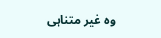وہ غیر متناہی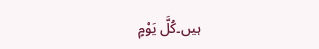ہیں۔كُلَّ يَوْمٍ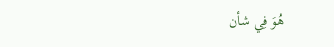هُوَ فِي شأن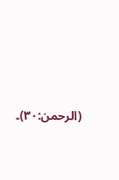(الرحمن:۳۰)۔